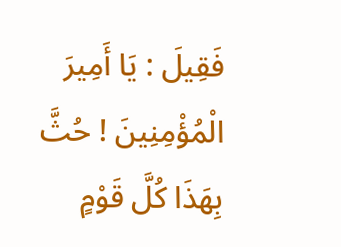فَقِيلَ : يَا أَمِيرَ الْمُؤْمِنِينَ ! حُثَّ بِهَذَا كُلَّ قَوْمٍ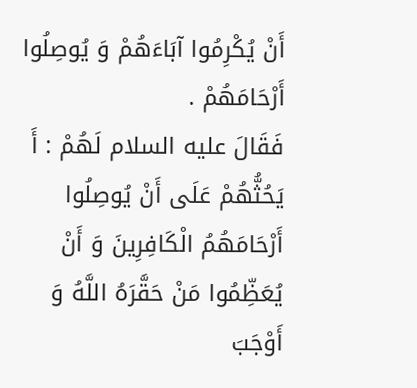أَنْ يُكْرِمُوا آبَاءَهُمْ وَ يُوصِلُوا أَرْحَامَهُمْ .
فَقَالَ عليه السلام لَهُمْ : أَ يَحُثُّهُمْ عَلَى أَنْ يُوصِلُوا أَرْحَامَهُمُ الْكَافِرِينَ وَ أَنْ يُعَظِّمُوا مَنْ حَقَّرَهُ اللَّهُ وَ أَوْجَبَ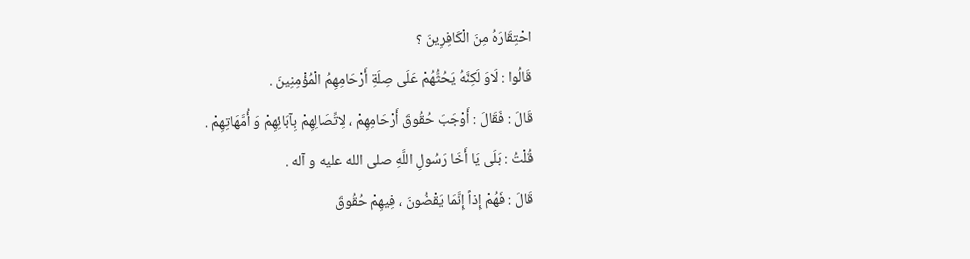احْتِقَارَهُ مِنَ الْكَافِرِينَ ؟
قَالُوا : لَاوَ لَكِنَّهُ يَحُثُّهُمْ عَلَى صِلَةِ أَرْحَامِهِمُ الْمُؤْمِنِينَ .
قَالَ : فَقَالَ : أَوْجَبَ حُقُوقَ أَرْحَامِهِمْ ، لِاتِّصَالِهِمْ بِآبَائِهِمْ وَ أُمَّهَاتِهِمْ .
قُلْتُ : بَلَى يَا أَخَا رَسُولِ اللَّهِ صلى الله عليه و آله .
قَالَ : فَهُمْ إِذاً إِنَّمَا يَقْضُونَ ، فِيهِمْ حُقُوقَ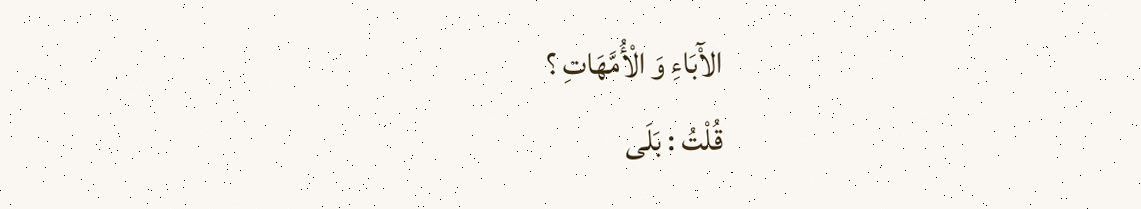الآْبَاءِ وَ الْأُمَّهَاتِ ؟
قُلْتُ : بَلَى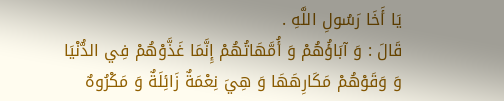يَا أَخَا رَسُولِ اللَّهِ .
قَالَ : وَ آبَاؤُهُمْ وَ أُمَّهَاتُهُمْ إِنَّمَا غَذَّوْهُمْ فِي الدُّنْيَا وَ وَقَوْهُمْ مَكَارِهَهَا وَ هِيَ نِعْمَةٌ زَائِلَةٌ وَ مَكْرُوهٌ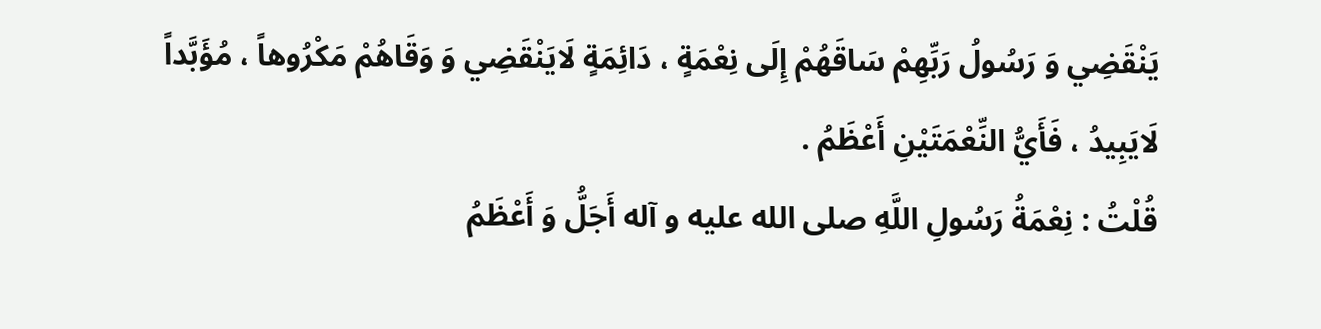يَنْقَضِي وَ رَسُولُ رَبِّهِمْ سَاقَهُمْ إِلَى نِعْمَةٍ ، دَائِمَةٍ لَايَنْقَضِي وَ وَقَاهُمْ مَكْرُوهاً ، مُؤَبَّداً لَايَبِيدُ ، فَأَيُّ النِّعْمَتَيْنِ أَعْظَمُ .
قُلْتُ : نِعْمَةُ رَسُولِ اللَّهِ صلى الله عليه و آله أَجَلُّ وَ أَعْظَمُ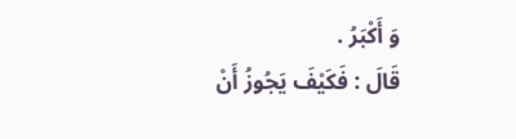وَ أَكْبَرُ .
قَالَ : فَكَيْفَ يَجُوزُ أَنْ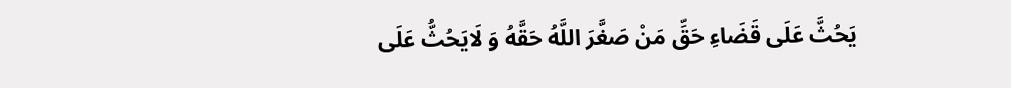يَحُثَّ عَلَى قَضَاءِ حَقِّ مَنْ صَغَّرَ اللَّهُ حَقَّهُ وَ لَايَحُثُّ عَلَى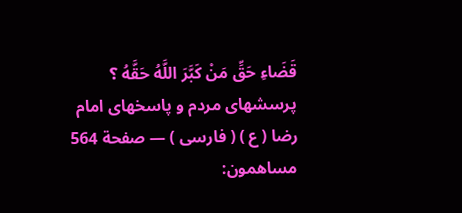قَضَاءِ حَقِّ مَنْ كَبَّرَ اللَّهُ حَقَّهُ ؟
پرسشهاى مردم و پاسخهاى امام رضا ( ع ) ( فارسى ) — صفحة 564
مساهمون: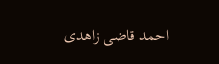احمد قاضى زاهدى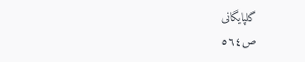گلپايگانى
ص٥٦٤